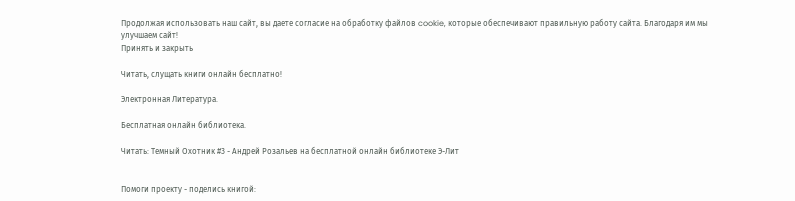Продолжая использовать наш сайт, вы даете согласие на обработку файлов cookie, которые обеспечивают правильную работу сайта. Благодаря им мы улучшаем сайт!
Принять и закрыть

Читать, слущать книги онлайн бесплатно!

Электронная Литература.

Бесплатная онлайн библиотека.

Читать: Темный Охотник #3 - Андрей Розальев на бесплатной онлайн библиотеке Э-Лит


Помоги проекту - поделись книгой: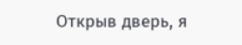Открыв дверь, я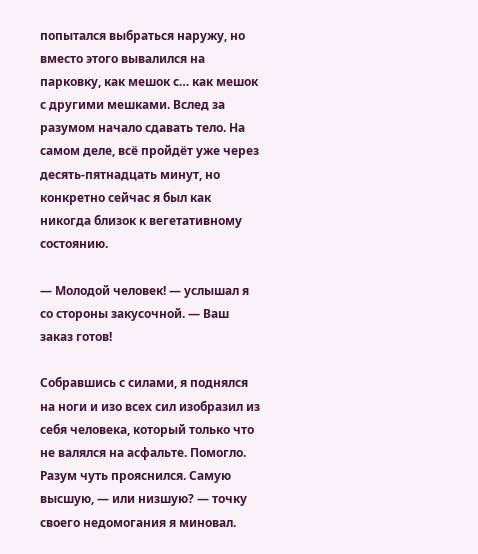попытался выбраться наружу, но вместо этого вывалился на парковку, как мешок с… как мешок с другими мешками. Вслед за разумом начало сдавать тело. На самом деле, всё пройдёт уже через десять-пятнадцать минут, но конкретно сейчас я был как никогда близок к вегетативному состоянию.

— Молодой человек! — услышал я со стороны закусочной. — Ваш заказ готов!

Собравшись с силами, я поднялся на ноги и изо всех сил изобразил из себя человека, который только что не валялся на асфальте. Помогло. Разум чуть прояснился. Самую высшую, — или низшую? — точку своего недомогания я миновал.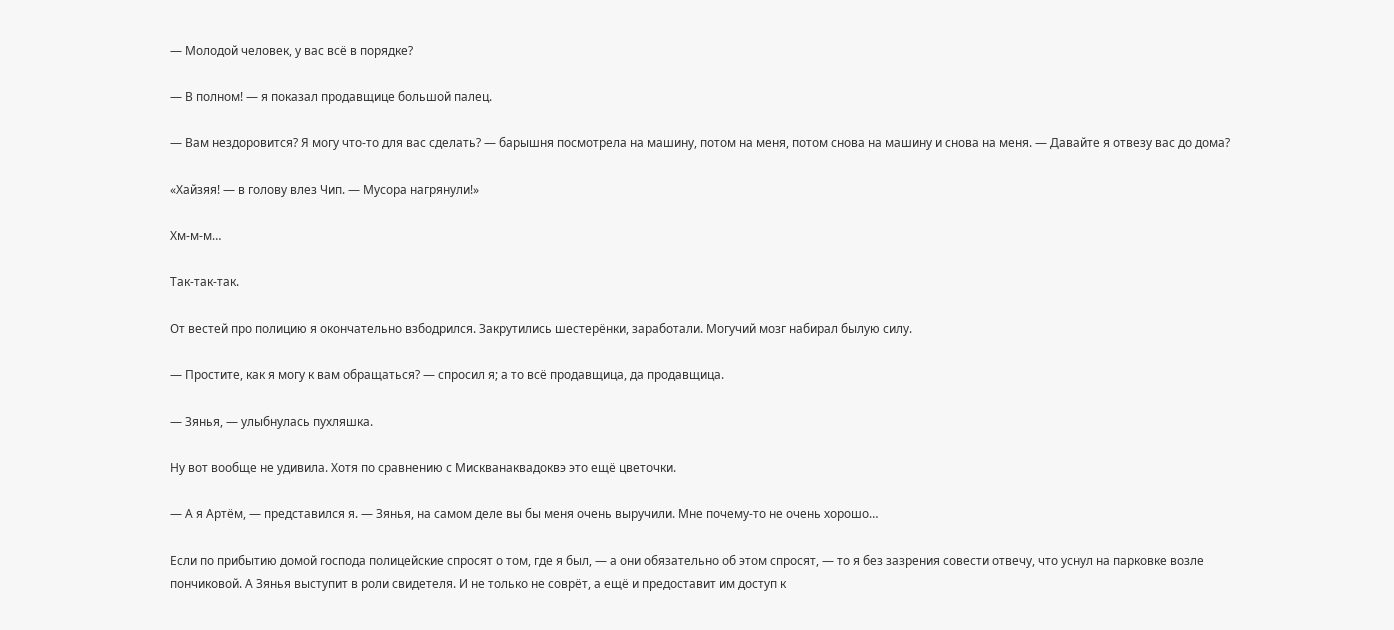— Молодой человек, у вас всё в порядке?

— В полном! — я показал продавщице большой палец.

— Вам нездоровится? Я могу что-то для вас сделать? — барышня посмотрела на машину, потом на меня, потом снова на машину и снова на меня. — Давайте я отвезу вас до дома?

«Хайзяя! — в голову влез Чип. — Мусора нагрянули!»

Хм-м-м…

Так-так-так.

От вестей про полицию я окончательно взбодрился. Закрутились шестерёнки, заработали. Могучий мозг набирал былую силу.

— Простите, как я могу к вам обращаться? — спросил я; а то всё продавщица, да продавщица.

— Зянья, — улыбнулась пухляшка.

Ну вот вообще не удивила. Хотя по сравнению с Мискванаквадоквэ это ещё цветочки.

— А я Артём, — представился я. — Зянья, на самом деле вы бы меня очень выручили. Мне почему-то не очень хорошо…

Если по прибытию домой господа полицейские спросят о том, где я был, — а они обязательно об этом спросят, — то я без зазрения совести отвечу, что уснул на парковке возле пончиковой. А Зянья выступит в роли свидетеля. И не только не соврёт, а ещё и предоставит им доступ к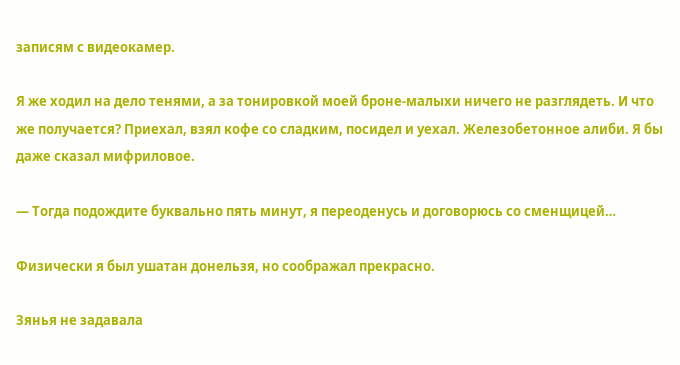записям с видеокамер.

Я же ходил на дело тенями, а за тонировкой моей броне-малыхи ничего не разглядеть. И что же получается? Приехал, взял кофе со сладким, посидел и уехал. Железобетонное алиби. Я бы даже сказал мифриловое.

— Тогда подождите буквально пять минут, я переоденусь и договорюсь со сменщицей…

Физически я был ушатан донельзя, но соображал прекрасно.

Зянья не задавала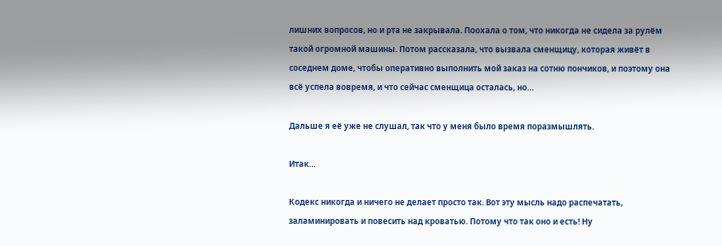лишних вопросов, но и рта не закрывала. Поохала о том, что никогда не сидела за рулём такой огромной машины. Потом рассказала, что вызвала сменщицу, которая живёт в соседнем доме, чтобы оперативно выполнить мой заказ на сотню пончиков, и поэтому она всё успела вовремя, и что сейчас сменщица осталась, но…

Дальше я её уже не слушал, так что у меня было время поразмышлять.

Итак…

Кодекс никогда и ничего не делает просто так. Вот эту мысль надо распечатать, заламинировать и повесить над кроватью. Потому что так оно и есть! Ну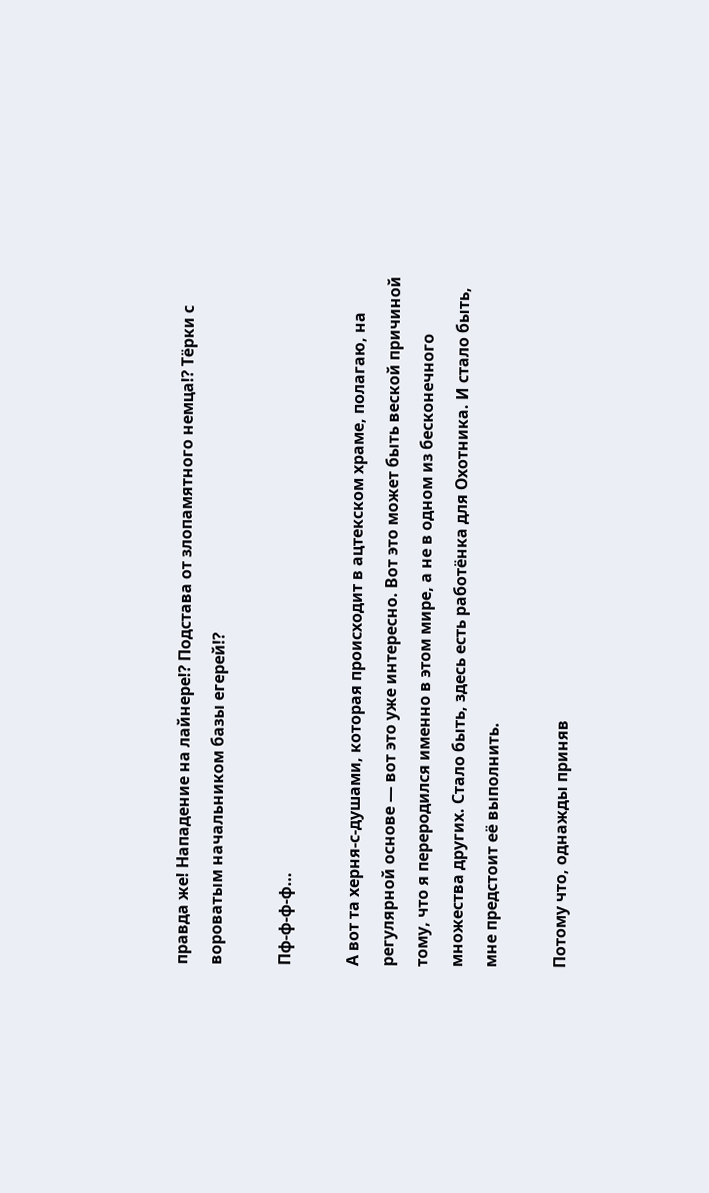правда же! Нападение на лайнере⁉ Подстава от злопамятного немца⁉ Тёрки с вороватым начальником базы егерей⁉

Пф-ф-ф-ф…

А вот та херня-с-душами, которая происходит в ацтекском храме, полагаю, на регулярной основе — вот это уже интересно. Вот это может быть веской причиной тому, что я переродился именно в этом мире, а не в одном из бесконечного множества других. Стало быть, здесь есть работёнка для Охотника. И стало быть, мне предстоит её выполнить.

Потому что, однажды приняв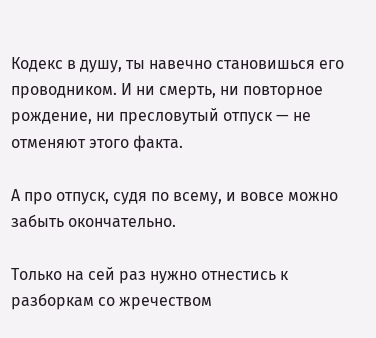Кодекс в душу, ты навечно становишься его проводником. И ни смерть, ни повторное рождение, ни пресловутый отпуск — не отменяют этого факта.

А про отпуск, судя по всему, и вовсе можно забыть окончательно.

Только на сей раз нужно отнестись к разборкам со жречеством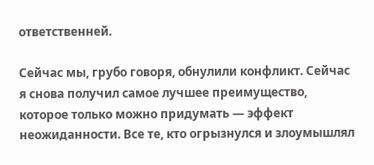ответственней.

Сейчас мы, грубо говоря, обнулили конфликт. Сейчас я снова получил самое лучшее преимущество, которое только можно придумать — эффект неожиданности. Все те, кто огрызнулся и злоумышлял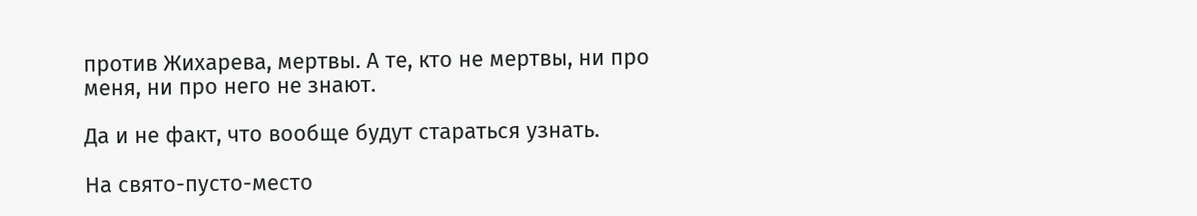против Жихарева, мертвы. А те, кто не мертвы, ни про меня, ни про него не знают.

Да и не факт, что вообще будут стараться узнать.

На свято-пусто-место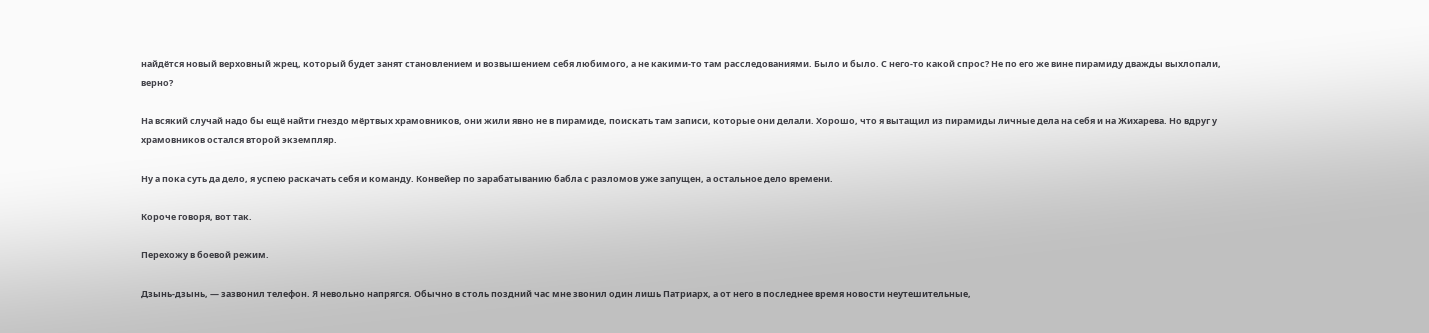найдётся новый верховный жрец, который будет занят становлением и возвышением себя любимого, а не какими-то там расследованиями. Было и было. С него-то какой спрос? Не по его же вине пирамиду дважды выхлопали, верно?

На всякий случай надо бы ещё найти гнездо мёртвых храмовников, они жили явно не в пирамиде, поискать там записи, которые они делали. Хорошо, что я вытащил из пирамиды личные дела на себя и на Жихарева. Но вдруг у храмовников остался второй экземпляр.

Ну а пока суть да дело, я успею раскачать себя и команду. Конвейер по зарабатыванию бабла с разломов уже запущен, а остальное дело времени.

Короче говоря, вот так.

Перехожу в боевой режим.

Дзынь-дзынь, — зазвонил телефон. Я невольно напрягся. Обычно в столь поздний час мне звонил один лишь Патриарх, а от него в последнее время новости неутешительные,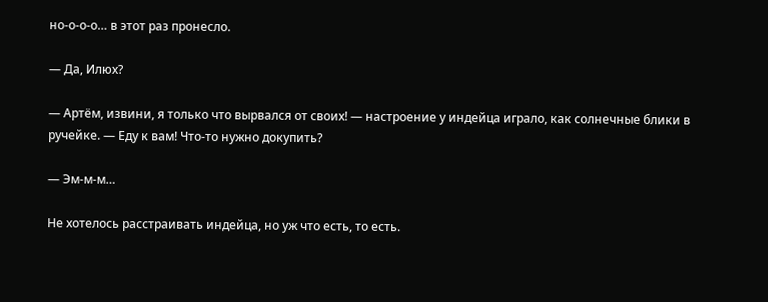но-о-о-о… в этот раз пронесло.

— Да, Илюх?

— Артём, извини, я только что вырвался от своих! — настроение у индейца играло, как солнечные блики в ручейке. — Еду к вам! Что-то нужно докупить?

— Эм-м-м…

Не хотелось расстраивать индейца, но уж что есть, то есть.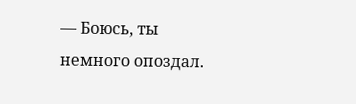— Боюсь, ты немного опоздал.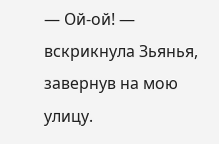— Ой-ой! — вскрикнула Зьянья, завернув на мою улицу.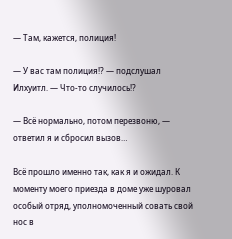— Там, кажется, полиция!

— У вас там полиция⁉ — подслушал Илхуитл. — Что-то случилось⁉

— Всё нормально, потом перезвоню, — ответил я и сбросил вызов…

Всё прошло именно так, как я и ожидал. К моменту моего приезда в доме уже шуровал особый отряд, уполномоченный совать свой нос в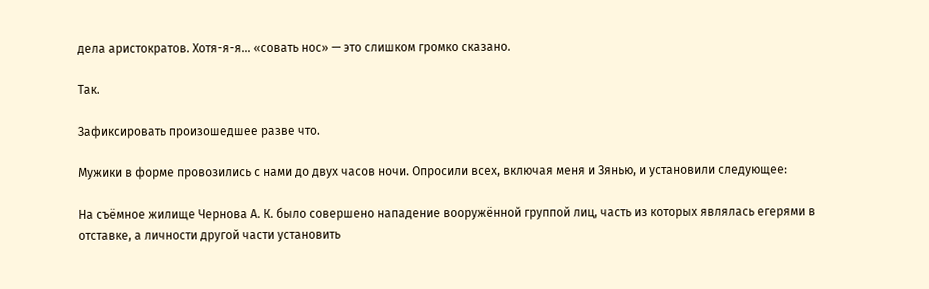дела аристократов. Хотя-я-я… «совать нос» — это слишком громко сказано.

Так.

Зафиксировать произошедшее разве что.

Мужики в форме провозились с нами до двух часов ночи. Опросили всех, включая меня и Зянью, и установили следующее:

На съёмное жилище Чернова А. К. было совершено нападение вооружённой группой лиц, часть из которых являлась егерями в отставке, а личности другой части установить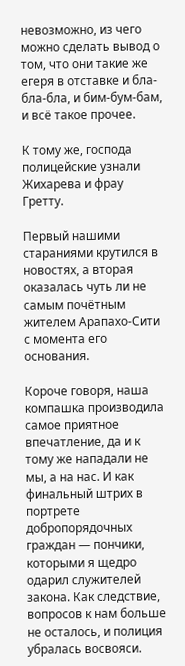невозможно, из чего можно сделать вывод о том, что они такие же егеря в отставке и бла-бла-бла, и бим-бум-бам, и всё такое прочее.

К тому же, господа полицейские узнали Жихарева и фрау Гретту.

Первый нашими стараниями крутился в новостях, а вторая оказалась чуть ли не самым почётным жителем Арапахо-Сити с момента его основания.

Короче говоря, наша компашка производила самое приятное впечатление, да и к тому же нападали не мы, а на нас. И как финальный штрих в портрете добропорядочных граждан — пончики, которыми я щедро одарил служителей закона. Как следствие, вопросов к нам больше не осталось, и полиция убралась восвояси.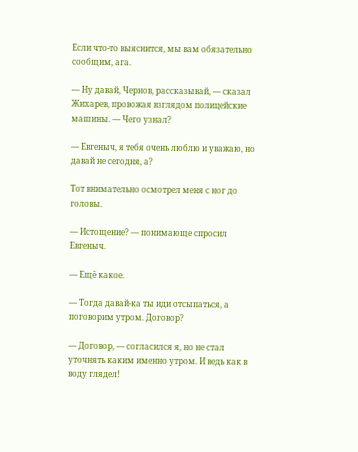Если что-то выяснится, мы вам обязательно сообщим, ага.

— Ну давай, Чернов, рассказывай, — сказал Жихарев, провожая взглядом полицейские машины. — Чего узнал?

— Евгеныч, я тебя очень люблю и уважаю, но давай не сегодня, а?

Тот внимательно осмотрел меня с ног до головы.

— Истощение? — понимающе спросил Евгеныч.

— Ещё какое.

— Тогда давай-ка ты иди отсыпаться, а поговорим утром. Договор?

— Договор, — согласился я, но не стал уточнять каким именно утром. И ведь как в воду глядел!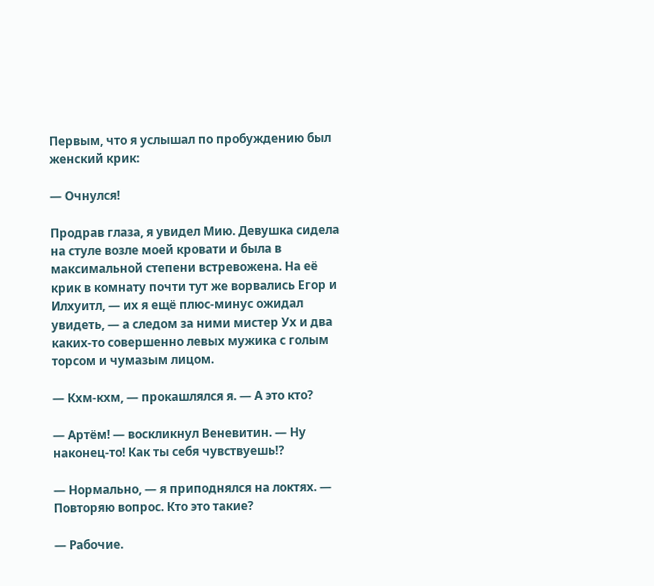Первым, что я услышал по пробуждению был женский крик:

— Очнулся!

Продрав глаза, я увидел Мию. Девушка сидела на стуле возле моей кровати и была в максимальной степени встревожена. На её крик в комнату почти тут же ворвались Егор и Илхуитл, — их я ещё плюс-минус ожидал увидеть, — а следом за ними мистер Ух и два каких-то совершенно левых мужика с голым торсом и чумазым лицом.

— Кхм-кхм, — прокашлялся я. — А это кто?

— Артём! — воскликнул Веневитин. — Ну наконец-то! Как ты себя чувствуешь⁉

— Нормально, — я приподнялся на локтях. — Повторяю вопрос. Кто это такие?

— Рабочие.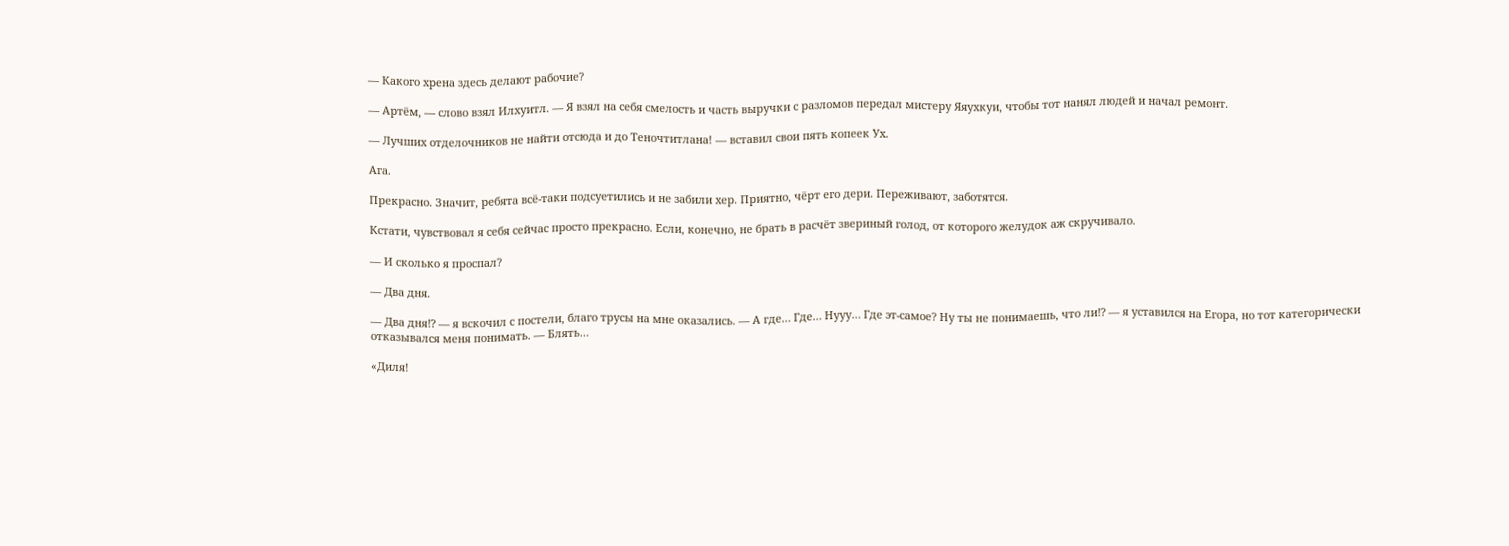— Какого хрена здесь делают рабочие?

— Артём, — слово взял Илхуитл. — Я взял на себя смелость и часть выручки с разломов передал мистеру Яяухкуи, чтобы тот нанял людей и начал ремонт.

— Лучших отделочников не найти отсюда и до Теночтитлана! — вставил свои пять копеек Ух.

Ага.

Прекрасно. Значит, ребята всё-таки подсуетились и не забили хер. Приятно, чёрт его дери. Переживают, заботятся.

Кстати, чувствовал я себя сейчас просто прекрасно. Если, конечно, не брать в расчёт звериный голод, от которого желудок аж скручивало.

— И сколько я проспал?

— Два дня.

— Два дня⁉ — я вскочил с постели, благо трусы на мне оказались. — А где… Где… Нууу… Где эт-самое? Ну ты не понимаешь, что ли⁉ — я уставился на Егора, но тот категорически отказывался меня понимать. — Блять…

«Диля!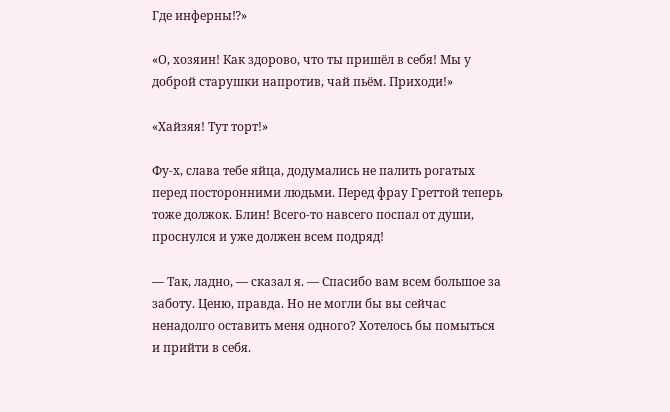Где инферны⁉»

«О, хозяин! Как здорово, что ты пришёл в себя! Мы у доброй старушки напротив, чай пьём. Приходи!»

«Хайзяя! Тут торт!»

Фу-х, слава тебе яйца, додумались не палить рогатых перед посторонними людьми. Перед фрау Греттой теперь тоже должок. Блин! Всего-то навсего поспал от души, проснулся и уже должен всем подряд!

— Так, ладно, — сказал я. — Спасибо вам всем большое за заботу. Ценю, правда. Но не могли бы вы сейчас ненадолго оставить меня одного? Хотелось бы помыться и прийти в себя.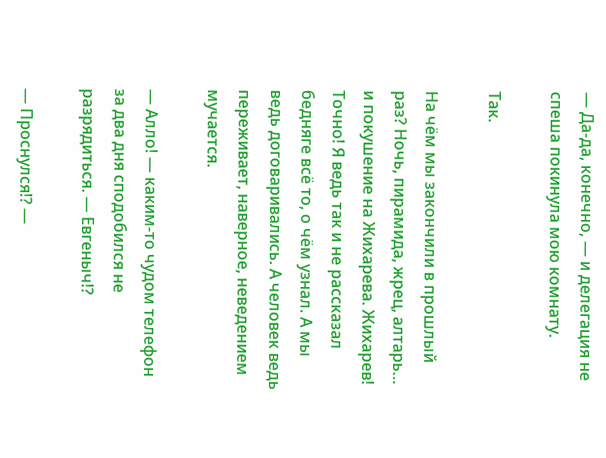— Да-да, конечно, — и делегация не спеша покинула мою комнату.

Так.

На чём мы закончили в прошлый раз? Ночь, пирамида, жрец, алтарь… и покушение на Жихарева. Жихарев! Точно! Я ведь так и не рассказал бедняге всё то, о чём узнал. А мы ведь договаривались. А человек ведь переживает, наверное, неведением мучается.

— Алло! — каким-то чудом телефон за два дня сподобился не разрядиться. — Евгеныч⁉

— Проснулся⁉ —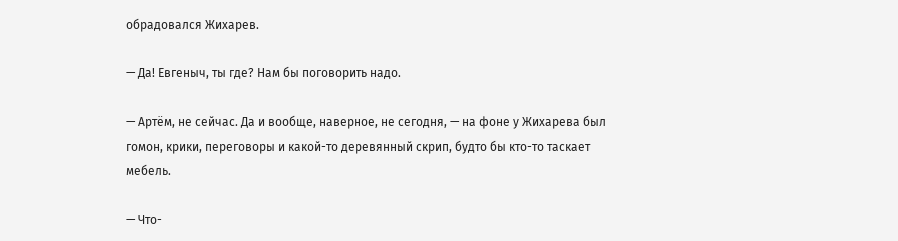обрадовался Жихарев.

— Да! Евгеныч, ты где? Нам бы поговорить надо.

— Артём, не сейчас. Да и вообще, наверное, не сегодня, — на фоне у Жихарева был гомон, крики, переговоры и какой-то деревянный скрип, будто бы кто-то таскает мебель.

— Что-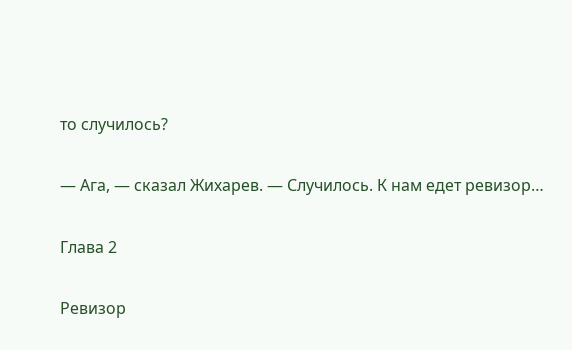то случилось?

— Ага, — сказал Жихарев. — Случилось. К нам едет ревизор…

Глава 2

Ревизор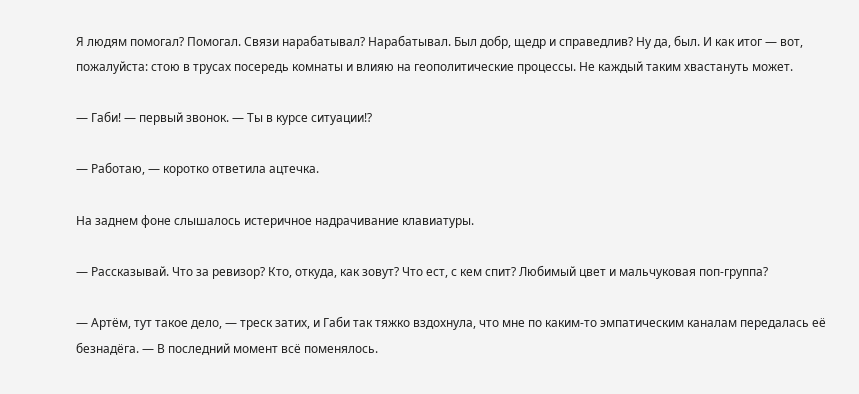Я людям помогал? Помогал. Связи нарабатывал? Нарабатывал. Был добр, щедр и справедлив? Ну да, был. И как итог — вот, пожалуйста: стою в трусах посередь комнаты и влияю на геополитические процессы. Не каждый таким хвастануть может.

— Габи! — первый звонок. — Ты в курсе ситуации⁉

— Работаю, — коротко ответила ацтечка.

На заднем фоне слышалось истеричное надрачивание клавиатуры.

— Рассказывай. Что за ревизор? Кто, откуда, как зовут? Что ест, с кем спит? Любимый цвет и мальчуковая поп-группа?

— Артём, тут такое дело, — треск затих, и Габи так тяжко вздохнула, что мне по каким-то эмпатическим каналам передалась её безнадёга. — В последний момент всё поменялось.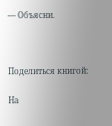— Объясни.



Поделиться книгой:

На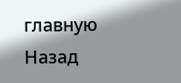главную
Назад